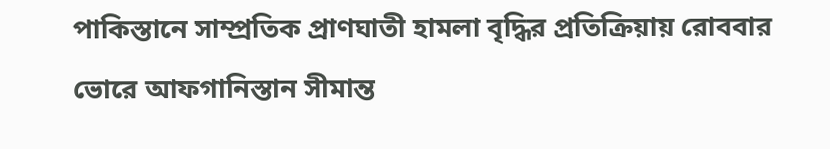পাকিস্তানে সাম্প্রতিক প্রাণঘাতী হামলা বৃদ্ধির প্রতিক্রিয়ায় রোববার ভোরে আফগানিস্তান সীমান্ত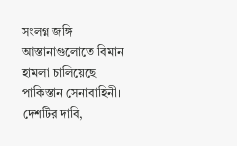সংলগ্ন জঙ্গি আস্তানাগুলোতে বিমান হামলা চালিয়েছে পাকিস্তান সেনাবাহিনী। দেশটির দাবি,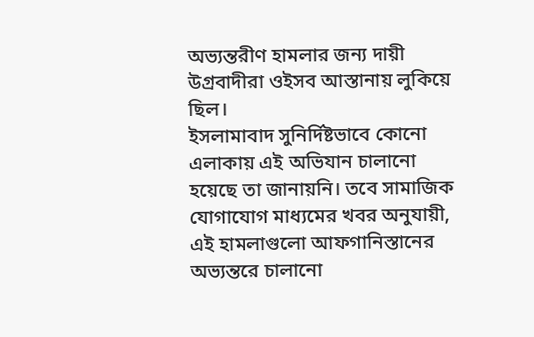অভ্যন্তরীণ হামলার জন্য দায়ী উগ্রবাদীরা ওইসব আস্তানায় লুকিয়ে ছিল।
ইসলামাবাদ সুনির্দিষ্টভাবে কোনো এলাকায় এই অভিযান চালানো হয়েছে তা জানায়নি। তবে সামাজিক যোগাযোগ মাধ্যমের খবর অনুযায়ী, এই হামলাগুলো আফগানিস্তানের অভ্যন্তরে চালানো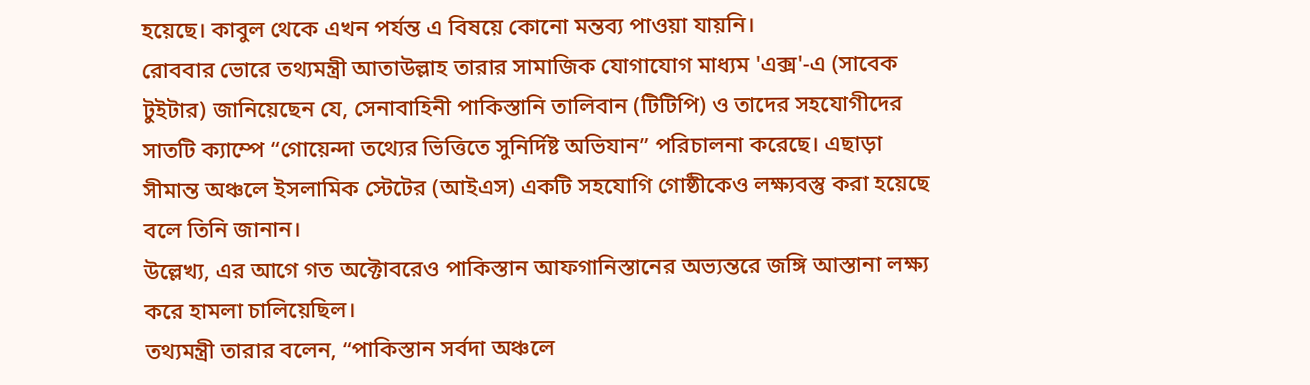হয়েছে। কাবুল থেকে এখন পর্যন্ত এ বিষয়ে কোনো মন্তব্য পাওয়া যায়নি।
রোববার ভোরে তথ্যমন্ত্রী আতাউল্লাহ তারার সামাজিক যোগাযোগ মাধ্যম 'এক্স'-এ (সাবেক টুইটার) জানিয়েছেন যে, সেনাবাহিনী পাকিস্তানি তালিবান (টিটিপি) ও তাদের সহযোগীদের সাতটি ক্যাম্পে “গোয়েন্দা তথ্যের ভিত্তিতে সুনির্দিষ্ট অভিযান” পরিচালনা করেছে। এছাড়া সীমান্ত অঞ্চলে ইসলামিক স্টেটের (আইএস) একটি সহযোগি গোষ্ঠীকেও লক্ষ্যবস্তু করা হয়েছে বলে তিনি জানান।
উল্লেখ্য, এর আগে গত অক্টোবরেও পাকিস্তান আফগানিস্তানের অভ্যন্তরে জঙ্গি আস্তানা লক্ষ্য করে হামলা চালিয়েছিল।
তথ্যমন্ত্রী তারার বলেন, “পাকিস্তান সর্বদা অঞ্চলে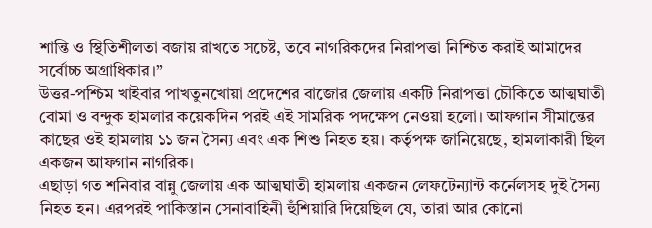শান্তি ও স্থিতিশীলতা বজায় রাখতে সচেষ্ট, তবে নাগরিকদের নিরাপত্তা নিশ্চিত করাই আমাদের সর্বোচ্চ অগ্রাধিকার।”
উত্তর-পশ্চিম খাইবার পাখতুনখোয়া প্রদেশের বাজোর জেলায় একটি নিরাপত্তা চৌকিতে আত্মঘাতী বোমা ও বন্দুক হামলার কয়েকদিন পরই এই সামরিক পদক্ষেপ নেওয়া হলো। আফগান সীমান্তের কাছের ওই হামলায় ১১ জন সৈন্য এবং এক শিশু নিহত হয়। কর্তৃপক্ষ জানিয়েছে, হামলাকারী ছিল একজন আফগান নাগরিক।
এছাড়া গত শনিবার বান্নু জেলায় এক আত্মঘাতী হামলায় একজন লেফটেন্যান্ট কর্নেলসহ দুই সৈন্য নিহত হন। এরপরই পাকিস্তান সেনাবাহিনী হুঁশিয়ারি দিয়েছিল যে, তারা আর কোনো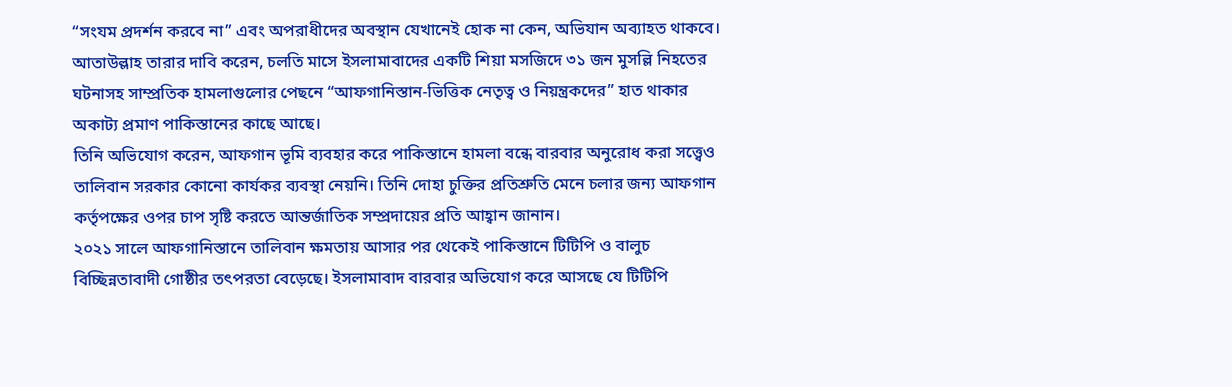“সংযম প্রদর্শন করবে না” এবং অপরাধীদের অবস্থান যেখানেই হোক না কেন, অভিযান অব্যাহত থাকবে।
আতাউল্লাহ তারার দাবি করেন, চলতি মাসে ইসলামাবাদের একটি শিয়া মসজিদে ৩১ জন মুসল্লি নিহতের ঘটনাসহ সাম্প্রতিক হামলাগুলোর পেছনে “আফগানিস্তান-ভিত্তিক নেতৃত্ব ও নিয়ন্ত্রকদের” হাত থাকার অকাট্য প্রমাণ পাকিস্তানের কাছে আছে।
তিনি অভিযোগ করেন, আফগান ভূমি ব্যবহার করে পাকিস্তানে হামলা বন্ধে বারবার অনুরোধ করা সত্ত্বেও তালিবান সরকার কোনো কার্যকর ব্যবস্থা নেয়নি। তিনি দোহা চুক্তির প্রতিশ্রুতি মেনে চলার জন্য আফগান কর্তৃপক্ষের ওপর চাপ সৃষ্টি করতে আন্তর্জাতিক সম্প্রদায়ের প্রতি আহ্বান জানান।
২০২১ সালে আফগানিস্তানে তালিবান ক্ষমতায় আসার পর থেকেই পাকিস্তানে টিটিপি ও বালুচ বিচ্ছিন্নতাবাদী গোষ্ঠীর তৎপরতা বেড়েছে। ইসলামাবাদ বারবার অভিযোগ করে আসছে যে টিটিপি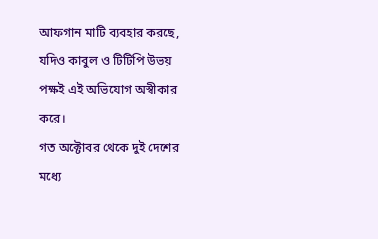আফগান মাটি ব্যবহার করছে, যদিও কাবুল ও টিটিপি উভয় পক্ষই এই অভিযোগ অস্বীকার করে।
গত অক্টোবর থেকে দুই দেশের মধ্যে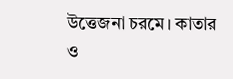উত্তেজনা চরমে। কাতার ও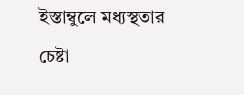ইস্তাম্বুলে মধ্যস্থতার চেষ্টা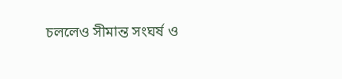চললেও সীমান্ত সংঘর্ষ ও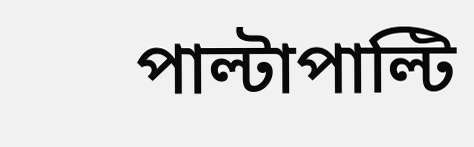পাল্টাপাল্টি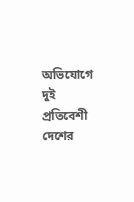অভিযোগে দুই প্রতিবেশী দেশের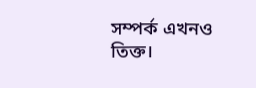সম্পর্ক এখনও তিক্ত।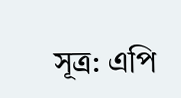সূত্র: এপি